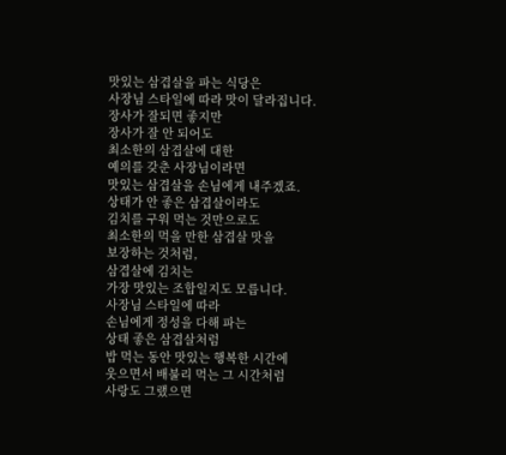맛있는 삼겹살을 파는 식당은
사장님 스타일에 따라 맛이 달라집니다.
장사가 잘되면 좋지만
장사가 잘 안 되어도
최소한의 삼겹살에 대한
예의를 갖춘 사장님이라면
맛있는 삼겹살을 손님에게 내주겠죠.
상태가 안 좋은 삼겹살이라도
김치를 구워 먹는 것만으로도
최소한의 먹을 만한 삼겹살 맛을
보장하는 것처럼,
삼겹살에 김치는
가장 맛있는 조합일지도 모릅니다.
사장님 스타일에 따라
손님에게 정성을 다해 파는
상태 좋은 삼겹살처럼
밥 먹는 동안 맛있는 행복한 시간에
웃으면서 배불리 먹는 그 시간처럼
사랑도 그랬으면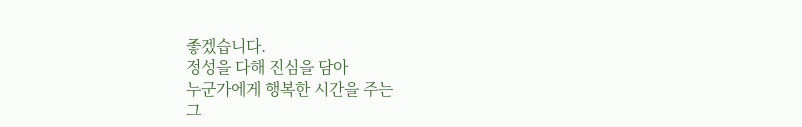좋겠습니다.
정성을 다해 진심을 담아
누군가에게 행복한 시간을 주는
그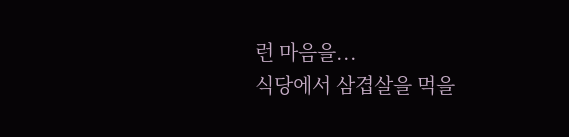런 마음을...
식당에서 삼겹살을 먹을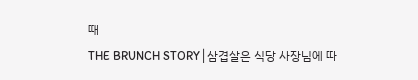때
THE BRUNCH STORY│삼겹살은 식당 사장님에 따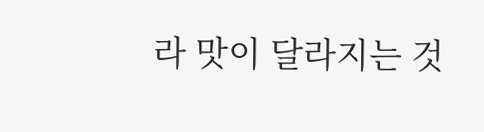라 맛이 달라지는 것